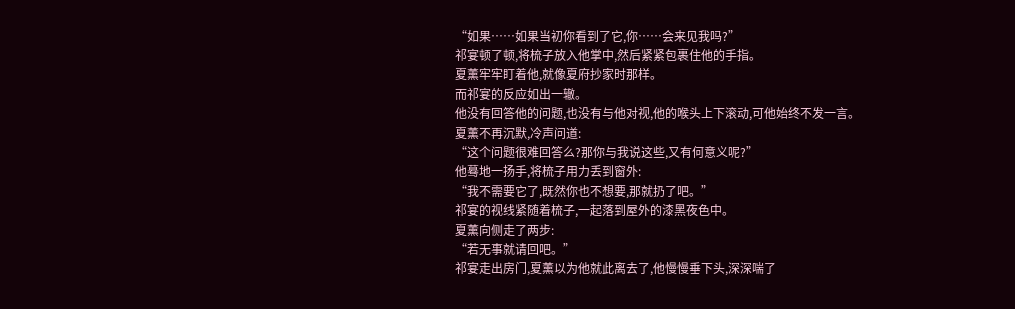“如果……如果当初你看到了它,你……会来见我吗?”
祁宴顿了顿,将梳子放入他掌中,然后紧紧包裹住他的手指。
夏薰牢牢盯着他,就像夏府抄家时那样。
而祁宴的反应如出一辙。
他没有回答他的问题,也没有与他对视,他的喉头上下滚动,可他始终不发一言。
夏薰不再沉默,冷声问道:
“这个问题很难回答么?那你与我说这些,又有何意义呢?”
他蓦地一扬手,将梳子用力丢到窗外:
“我不需要它了,既然你也不想要,那就扔了吧。”
祁宴的视线紧随着梳子,一起落到屋外的漆黑夜色中。
夏薰向侧走了两步:
“若无事就请回吧。”
祁宴走出房门,夏薰以为他就此离去了,他慢慢垂下头,深深喘了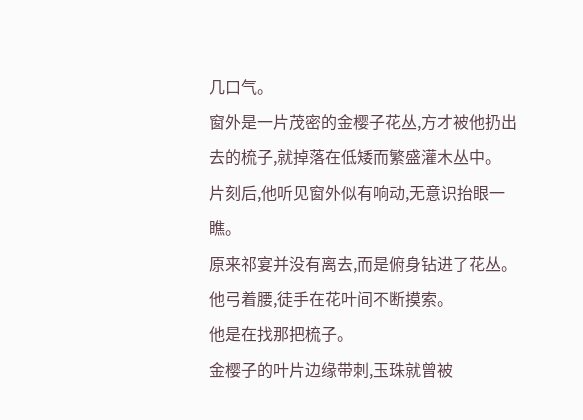几口气。
窗外是一片茂密的金樱子花丛,方才被他扔出去的梳子,就掉落在低矮而繁盛灌木丛中。
片刻后,他听见窗外似有响动,无意识抬眼一瞧。
原来祁宴并没有离去,而是俯身钻进了花丛。
他弓着腰,徒手在花叶间不断摸索。
他是在找那把梳子。
金樱子的叶片边缘带刺,玉珠就曾被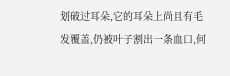划破过耳朵,它的耳朵上尚且有毛发覆盖,仍被叶子割出一条血口,何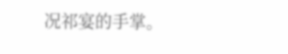况祁宴的手掌。